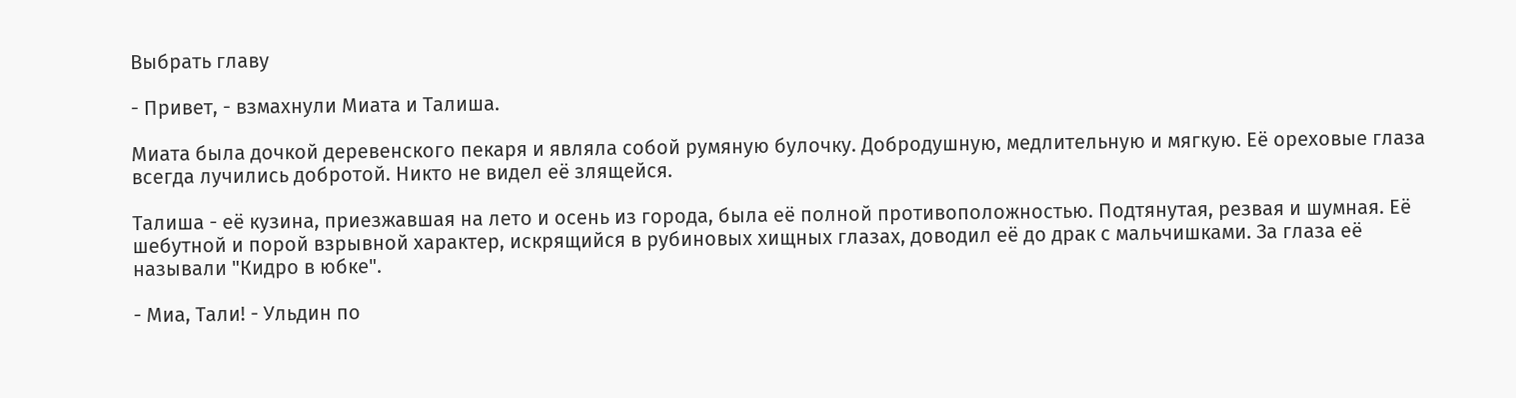Выбрать главу

- Привет, - взмахнули Миата и Талиша.

Миата была дочкой деревенского пекаря и являла собой румяную булочку. Добродушную, медлительную и мягкую. Её ореховые глаза всегда лучились добротой. Никто не видел её злящейся.

Талиша - её кузина, приезжавшая на лето и осень из города, была её полной противоположностью. Подтянутая, резвая и шумная. Её шебутной и порой взрывной характер, искрящийся в рубиновых хищных глазах, доводил её до драк с мальчишками. За глаза её называли "Кидро в юбке".

- Миа, Тали! - Ульдин по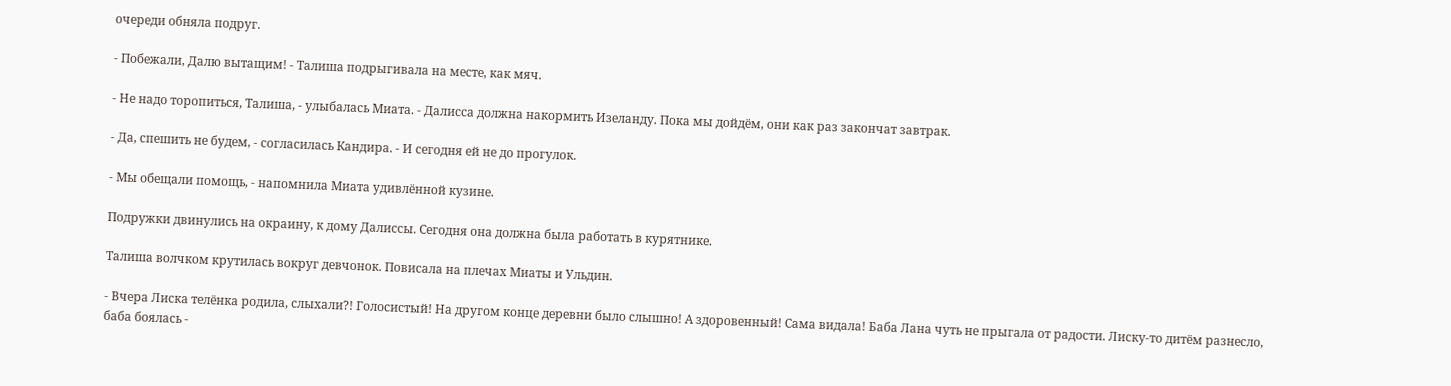очереди обняла подруг.

- Побежали, Далю вытащим! - Талиша подрыгивала на месте, как мяч.

- Не надо торопиться, Талиша, - улыбалась Миата. - Далисса должна накормить Изеланду. Пока мы дойдём, они как раз закончат завтрак.

- Да, спешить не будем, - согласилась Кандира. - И сегодня ей не до прогулок.

- Мы обещали помощь, - напомнила Миата удивлённой кузине.

Подружки двинулись на окраину, к дому Далиссы. Сегодня она должна была работать в курятнике.

Талиша волчком крутилась вокруг девчонок. Повисала на плечах Миаты и Ульдин.

- Вчера Лиска телёнка родила, слыхали?! Голосистый! На другом конце деревни было слышно! А здоровенный! Сама видала! Баба Лана чуть не прыгала от радости. Лиску-то дитём разнесло, баба боялась -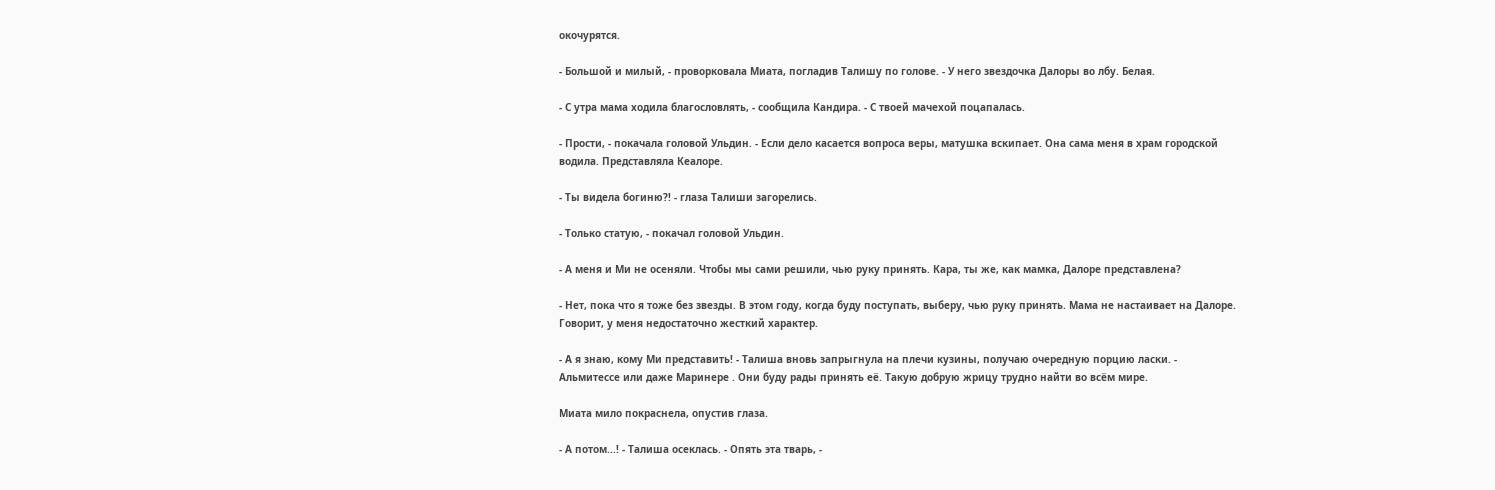окочурятся.

- Большой и милый, - проворковала Миата, погладив Талишу по голове. - У него звездочка Далоры во лбу. Белая.

- С утра мама ходила благословлять, - сообщила Кандира. - С твоей мачехой поцапалась.

- Прости, - покачала головой Ульдин. - Если дело касается вопроса веры, матушка вскипает. Она сама меня в храм городской водила. Представляла Кеалоре.

- Ты видела богиню?! - глаза Талиши загорелись.

- Только статую, - покачал головой Ульдин.

- А меня и Ми не осеняли. Чтобы мы сами решили, чью руку принять. Кара, ты же, как мамка, Далоре представлена?

- Нет, пока что я тоже без звезды. В этом году, когда буду поступать, выберу, чью руку принять. Мама не настаивает на Далоре. Говорит, у меня недостаточно жесткий характер.

- А я знаю, кому Ми представить! - Талиша вновь запрыгнула на плечи кузины, получаю очередную порцию ласки. - Альмитессе или даже Маринере . Они буду рады принять её. Такую добрую жрицу трудно найти во всём мире.

Миата мило покраснела, опустив глаза.

- А потом...! - Талиша осеклась. - Опять эта тварь, -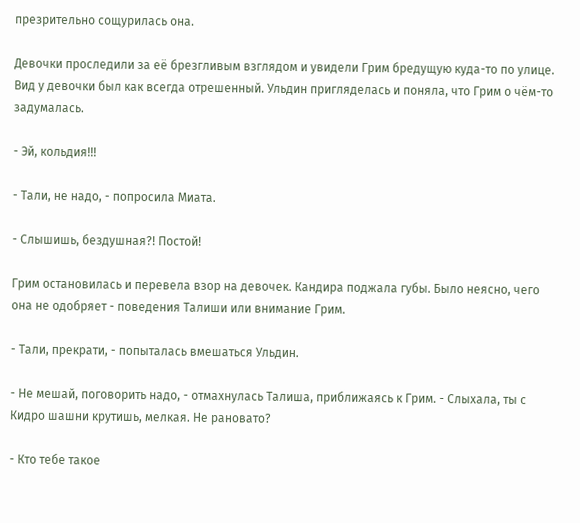презрительно сощурилась она.

Девочки проследили за её брезгливым взглядом и увидели Грим бредущую куда-то по улице. Вид у девочки был как всегда отрешенный. Ульдин пригляделась и поняла, что Грим о чём-то задумалась.

- Эй, кольдия!!!

- Тали, не надо, - попросила Миата.

- Слышишь, бездушная?! Постой!

Грим остановилась и перевела взор на девочек. Кандира поджала губы. Было неясно, чего она не одобряет - поведения Талиши или внимание Грим.

- Тали, прекрати, - попыталась вмешаться Ульдин.

- Не мешай, поговорить надо, - отмахнулась Талиша, приближаясь к Грим. - Слыхала, ты с Кидро шашни крутишь, мелкая. Не рановато?

- Кто тебе такое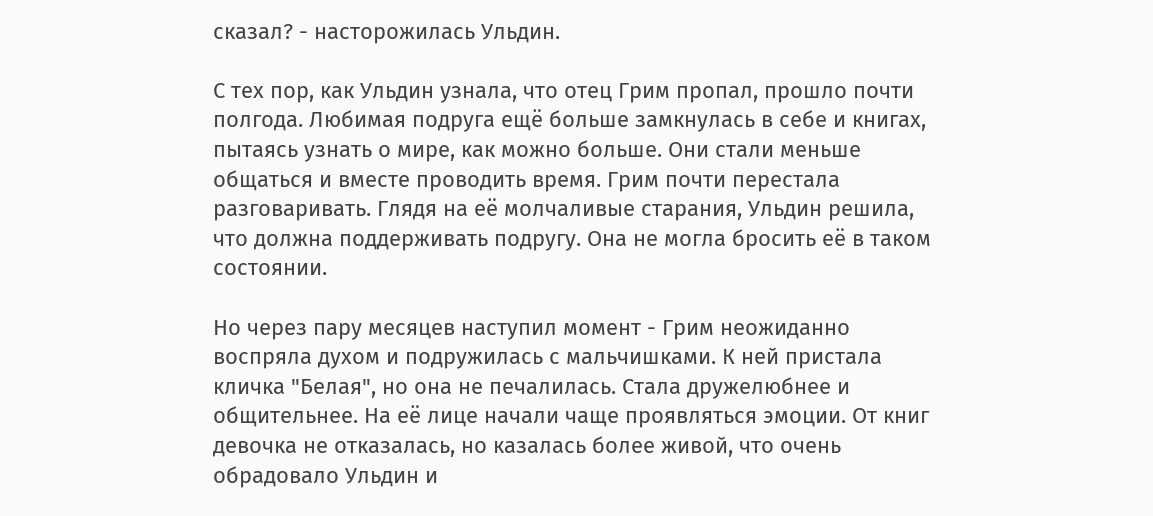сказал? - насторожилась Ульдин.

С тех пор, как Ульдин узнала, что отец Грим пропал, прошло почти полгода. Любимая подруга ещё больше замкнулась в себе и книгах, пытаясь узнать о мире, как можно больше. Они стали меньше общаться и вместе проводить время. Грим почти перестала разговаривать. Глядя на её молчаливые старания, Ульдин решила, что должна поддерживать подругу. Она не могла бросить её в таком состоянии.

Но через пару месяцев наступил момент - Грим неожиданно воспряла духом и подружилась с мальчишками. К ней пристала кличка "Белая", но она не печалилась. Стала дружелюбнее и общительнее. На её лице начали чаще проявляться эмоции. От книг девочка не отказалась, но казалась более живой, что очень обрадовало Ульдин и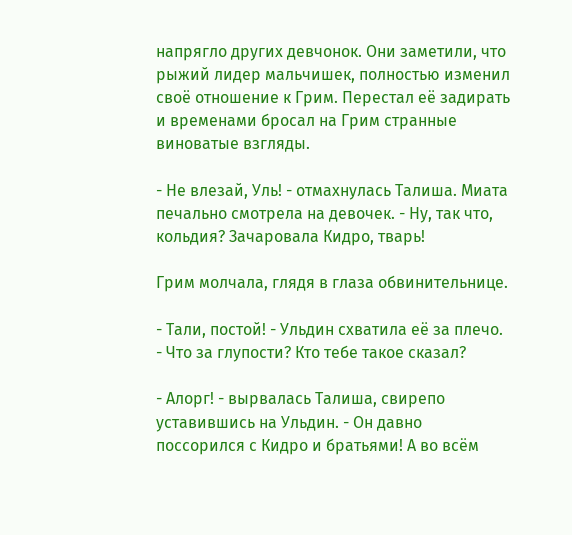напрягло других девчонок. Они заметили, что рыжий лидер мальчишек, полностью изменил своё отношение к Грим. Перестал её задирать и временами бросал на Грим странные виноватые взгляды.

- Не влезай, Уль! - отмахнулась Талиша. Миата печально смотрела на девочек. - Ну, так что, кольдия? Зачаровала Кидро, тварь!

Грим молчала, глядя в глаза обвинительнице.

- Тали, постой! - Ульдин схватила её за плечо. - Что за глупости? Кто тебе такое сказал?

- Алорг! - вырвалась Талиша, свирепо уставившись на Ульдин. - Он давно поссорился с Кидро и братьями! А во всём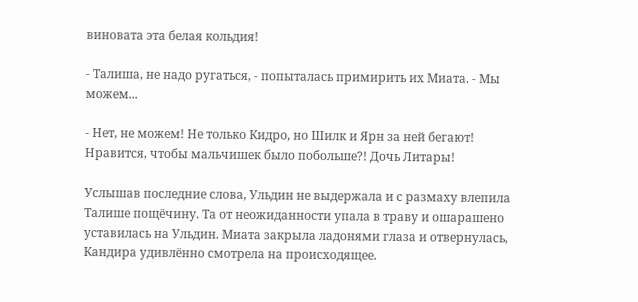виновата эта белая кольдия!

- Талиша, не надо ругаться, - попыталась примирить их Миата. - Мы можем...

- Нет, не можем! Не только Кидро, но Шилк и Ярн за ней бегают! Нравится, чтобы мальчишек было побольше?! Дочь Литары!

Услышав последние слова, Ульдин не выдержала и с размаху влепила Талише пощёчину. Та от неожиданности упала в траву и ошарашено уставилась на Ульдин. Миата закрыла ладонями глаза и отвернулась, Кандира удивлённо смотрела на происходящее.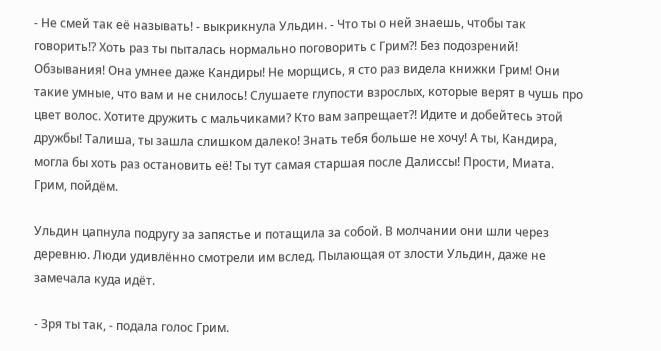- Не смей так её называть! - выкрикнула Ульдин. - Что ты о ней знаешь, чтобы так говорить!? Хоть раз ты пыталась нормально поговорить с Грим?! Без подозрений! Обзывания! Она умнее даже Кандиры! Не морщись, я сто раз видела книжки Грим! Они такие умные, что вам и не снилось! Слушаете глупости взрослых, которые верят в чушь про цвет волос. Хотите дружить с мальчиками? Кто вам запрещает?! Идите и добейтесь этой дружбы! Талиша, ты зашла слишком далеко! Знать тебя больше не хочу! А ты, Кандира, могла бы хоть раз остановить её! Ты тут самая старшая после Далиссы! Прости, Миата. Грим, пойдём.

Ульдин цапнула подругу за запястье и потащила за собой. В молчании они шли через деревню. Люди удивлённо смотрели им вслед. Пылающая от злости Ульдин, даже не замечала куда идёт.

- Зря ты так, - подала голос Грим.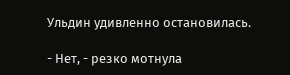Ульдин удивленно остановилась.

- Нет, - резко мотнула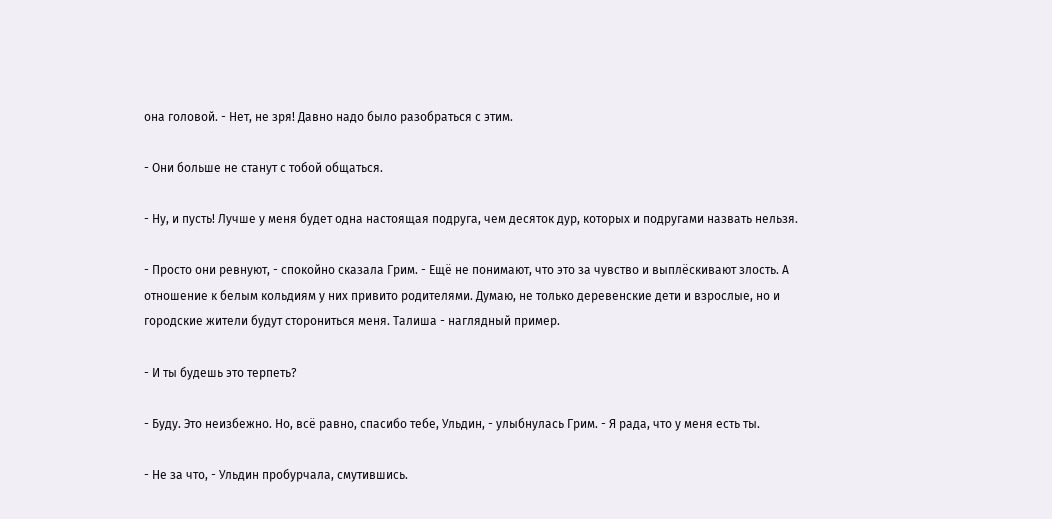она головой. - Нет, не зря! Давно надо было разобраться с этим.

- Они больше не станут с тобой общаться.

- Ну, и пусть! Лучше у меня будет одна настоящая подруга, чем десяток дур, которых и подругами назвать нельзя.

- Просто они ревнуют, - спокойно сказала Грим. - Ещё не понимают, что это за чувство и выплёскивают злость. А отношение к белым кольдиям у них привито родителями. Думаю, не только деревенские дети и взрослые, но и городские жители будут сторониться меня. Талиша - наглядный пример.

- И ты будешь это терпеть?

- Буду. Это неизбежно. Но, всё равно, спасибо тебе, Ульдин, - улыбнулась Грим. - Я рада, что у меня есть ты.

- Не за что, - Ульдин пробурчала, смутившись.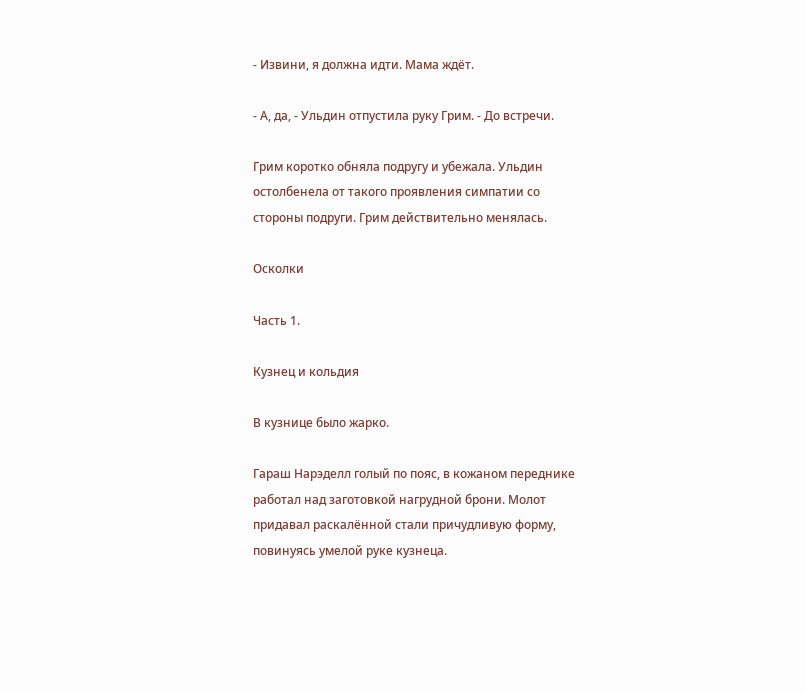- Извини, я должна идти. Мама ждёт.

- А, да, - Ульдин отпустила руку Грим. - До встречи.

Грим коротко обняла подругу и убежала. Ульдин остолбенела от такого проявления симпатии со стороны подруги. Грим действительно менялась.

Осколки

Часть 1.

Кузнец и кольдия

В кузнице было жарко.

Гараш Нарэделл голый по пояс, в кожаном переднике работал над заготовкой нагрудной брони. Молот придавал раскалённой стали причудливую форму, повинуясь умелой руке кузнеца.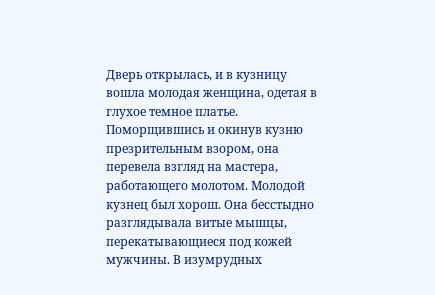Дверь открылась, и в кузницу вошла молодая женщина, одетая в глухое темное платье. Поморщившись и окинув кузню презрительным взором, она перевела взгляд на мастера, работающего молотом. Молодой кузнец был хорош. Она бесстыдно разглядывала витые мышцы, перекатывающиеся под кожей мужчины. В изумрудных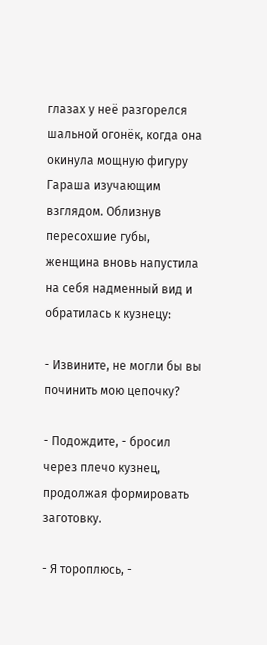глазах у неё разгорелся шальной огонёк, когда она окинула мощную фигуру Гараша изучающим взглядом. Облизнув пересохшие губы, женщина вновь напустила на себя надменный вид и обратилась к кузнецу:

- Извините, не могли бы вы починить мою цепочку?

- Подождите, - бросил через плечо кузнец, продолжая формировать заготовку.

- Я тороплюсь, -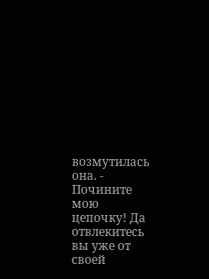возмутилась она. - Почините мою цепочку! Да отвлекитесь вы уже от своей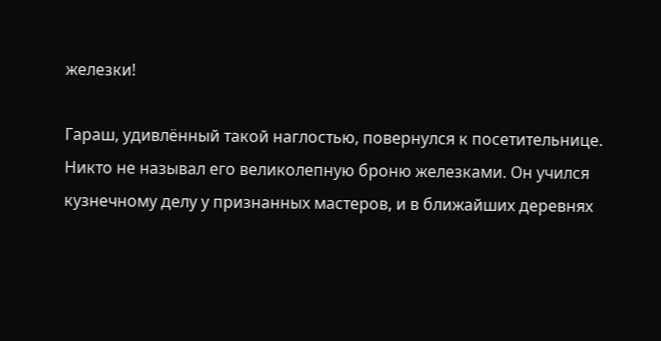железки!

Гараш, удивлённый такой наглостью, повернулся к посетительнице. Никто не называл его великолепную броню железками. Он учился кузнечному делу у признанных мастеров, и в ближайших деревнях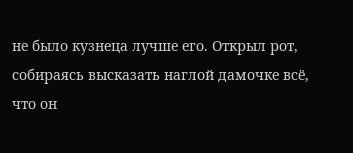не было кузнеца лучше его. Открыл рот, собираясь высказать наглой дамочке всё, что он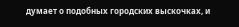думает о подобных городских выскочках, и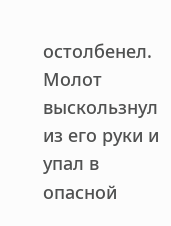остолбенел. Молот выскользнул из его руки и упал в опасной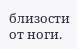близости от ноги.